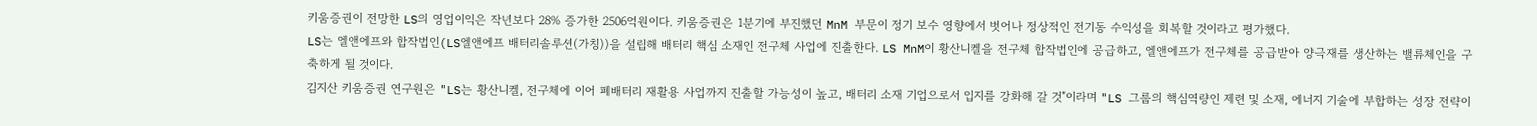키움증권이 전망한 LS의 영업이익은 작년보다 28% 증가한 2506억원이다. 키움증권은 1분기에 부진했던 MnM 부문이 정기 보수 영향에서 벗어나 정상적인 전기동 수익성을 회복할 것이라고 평가했다.
LS는 엘앤에프와 합작법인(LS엘앤에프 배터리솔루션(가칭))을 설립해 배터리 핵심 소재인 전구체 사업에 진출한다. LS MnM이 황산니켈을 전구체 합작법인에 공급하고, 엘앤에프가 전구체를 공급받아 양극재를 생산하는 밸류체인을 구축하게 될 것이다.
김지산 키움증권 연구원은 "LS는 황산니켈, 전구체에 이어 폐배터리 재활용 사업까지 진출할 가능성이 높고, 배터리 소재 기업으로서 입지를 강화해 갈 것"이라며 "LS 그룹의 핵심역량인 제련 및 소재, 에너지 기술에 부합하는 성장 전략이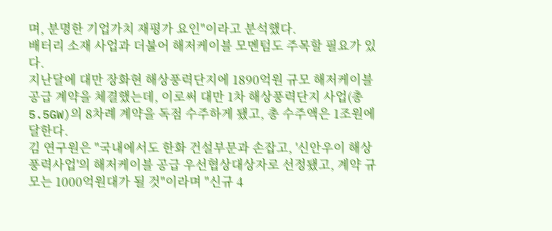며, 분명한 기업가치 재평가 요인"이라고 분석했다.
배터리 소재 사업과 더불어 해저케이블 모멘텀도 주목할 필요가 있다.
지난달에 대만 장화현 해상풍력단지에 1890억원 규모 해저케이블 공급 계약을 체결했는데, 이로써 대만 1차 해상풍력단지 사업(총 5.5GW)의 8차례 계약을 독점 수주하게 됐고, 총 수주액은 1조원에 달한다.
김 연구원은 "국내에서도 한화 건설부문과 손잡고, '신안우이 해상풍력사업'의 해저케이블 공급 우선협상대상자로 선정됐고, 계약 규모는 1000억원대가 될 것"이라며 "신규 4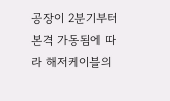공장이 2분기부터 본격 가동됨에 따라 해저케이블의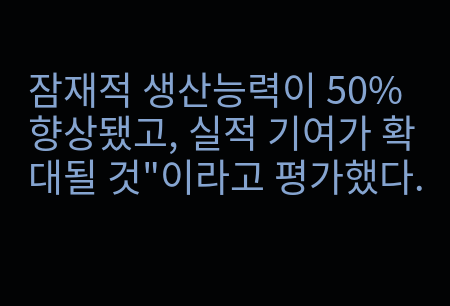잠재적 생산능력이 50% 향상됐고, 실적 기여가 확대될 것"이라고 평가했다.